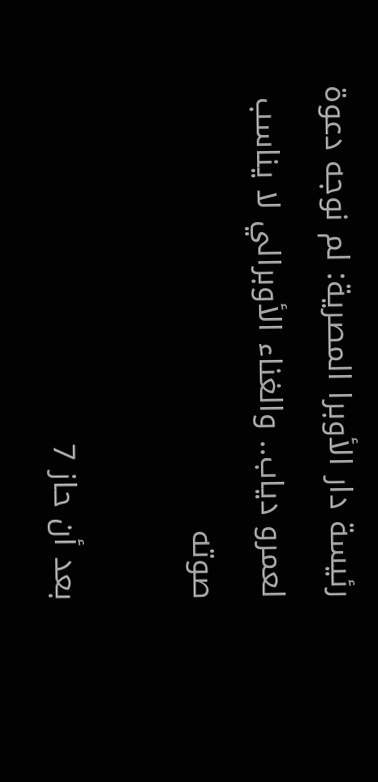رئيسة دار الأوبرا المصرية: لم نوجه دعوة لعمرو دياب.. والغناء الأوبرالي لا يناسب صوته

بعد أن حاز 7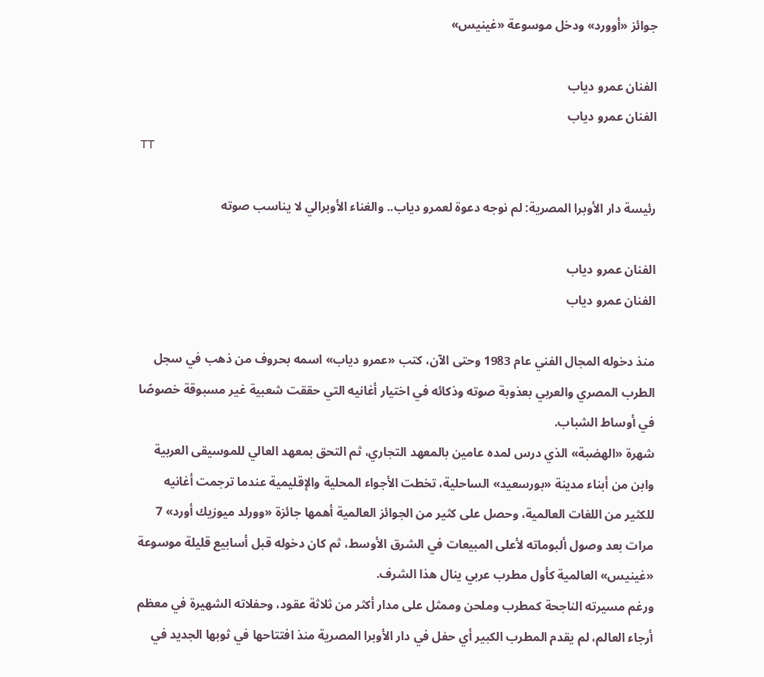جوائز «أوورد» ودخل موسوعة «غينيس»

الفنان عمرو دياب
الفنان عمرو دياب
TT

رئيسة دار الأوبرا المصرية: لم نوجه دعوة لعمرو دياب.. والغناء الأوبرالي لا يناسب صوته

الفنان عمرو دياب
الفنان عمرو دياب

منذ دخوله المجال الفني عام 1983 وحتى الآن، كتب «عمرو دياب» اسمه بحروف من ذهب في سجل الطرب المصري والعربي بعذوبة صوته وذكائه في اختيار أغانيه التي حققت شعبية غير مسبوقة خصوصًا في أوساط الشباب.
شهرة «الهضبة» الذي درس لمده عامين بالمعهد التجاري، ثم التحق بمعهد العالي للموسيقى العربية وابن من أبناء مدينة «بورسعيد» الساحلية، تخطت الأجواء المحلية والإقليمية عندما ترجمت أغانيه للكثير من اللغات العالمية، وحصل على كثير من الجوائز العالمية أهمها جائزة «وورلد ميوزيك أورد» 7 مرات بعد وصول ألبوماته لأعلى المبيعات في الشرق الأوسط، ثم كان دخوله قبل أسابيع قليلة موسوعة «غينيس» العالمية كأول مطرب عربي ينال هذا الشرف.
ورغم مسيرته الناجحة كمطرب وملحن وممثل على مدار أكثر من ثلاثة عقود، وحفلاته الشهيرة في معظم أرجاء العالم، لم يقدم المطرب الكبير أي حفل في دار الأوبرا المصرية منذ افتتاحها في ثوبها الجديد في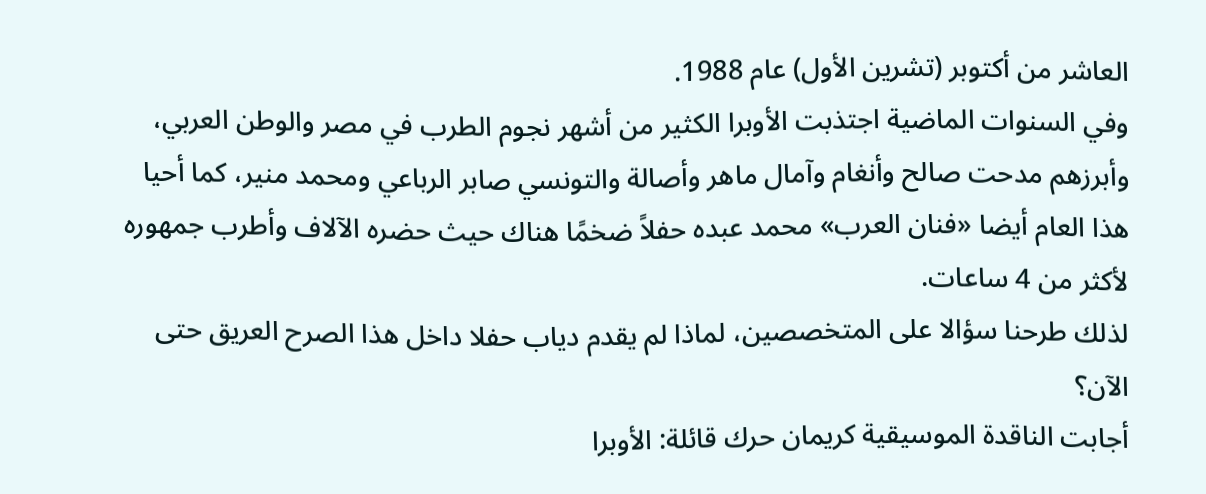العاشر من أكتوبر (تشرين الأول) عام 1988.
وفي السنوات الماضية اجتذبت الأوبرا الكثير من أشهر نجوم الطرب في مصر والوطن العربي، وأبرزهم مدحت صالح وأنغام وآمال ماهر وأصالة والتونسي صابر الرباعي ومحمد منير، كما أحيا هذا العام أيضا «فنان العرب» محمد عبده حفلاً ضخمًا هناك حيث حضره الآلاف وأطرب جمهوره لأكثر من 4 ساعات.
لذلك طرحنا سؤالا على المتخصصين، لماذا لم يقدم دياب حفلا داخل هذا الصرح العريق حتى الآن؟
أجابت الناقدة الموسيقية كريمان حرك قائلة: الأوبرا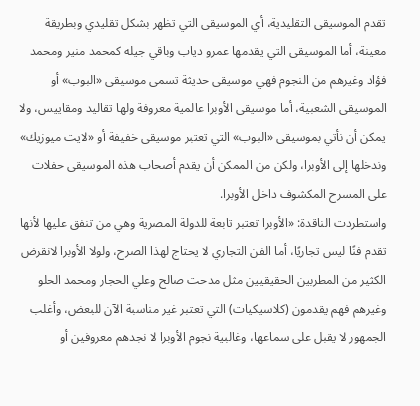تقدم الموسيقى التقليدية، أي الموسيقى التي تظهر بشكل تقليدي وبطريقة معينة، أما الموسيقى التي يقدمها عمرو دياب وباقي جيله كمحمد منير ومحمد فؤاد وغيرهم من النجوم فهي موسيقى حديثة تسمى موسيقى «البوب» أو الموسيقى الشعبية، أما موسيقى الأوبرا عالمية معروفة ولها تقاليد ومقاييس، ولا يمكن أن نأتي بموسيقى «البوب» التي تعتبر موسيقى خفيفة أو «لايت ميوزيك» وندخلها إلى الأوبرا، ولكن من الممكن أن يقدم أصحاب هذه الموسيقى حفلات على المسرح المكشوف داخل الأوبرا.
واستطردت الناقدة: «الأوبرا تعتبر تابعة للدولة المصرية وهي من تنفق عليها لأنها تقدم فنًا ليس تجاريًا، أما الفن التجاري لا يحتاج لهذا الصرح، ولولا الأوبرا لانقرض الكثير من المطربين الحقيقيين مثل مدحت صالح وعلي الحجار ومحمد الحلو وغيرهم فهم يقدمون (كلاسيكيات) التي تعتبر غير مناسبة الآن للبعض، وأغلب الجمهور لا يقبل على سماعها، وغالبية نجوم الأوبرا لا نجدهم معروفين أو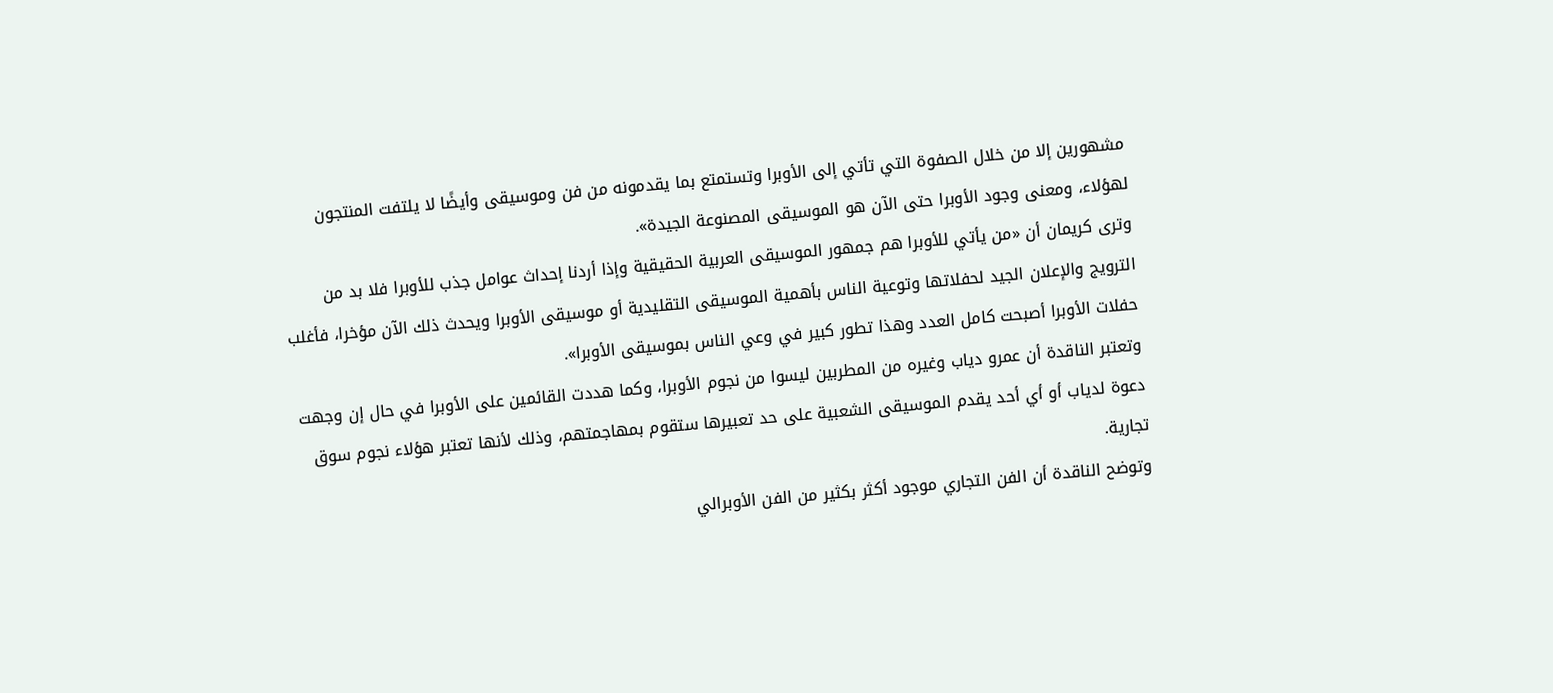مشهورين إلا من خلال الصفوة التي تأتي إلى الأوبرا وتستمتع بما يقدمونه من فن وموسيقى وأيضًا لا يلتفت المنتجون لهؤلاء، ومعنى وجود الأوبرا حتى الآن هو الموسيقى المصنوعة الجيدة».
وترى كريمان أن «من يأتي للأوبرا هم جمهور الموسيقى العربية الحقيقية وإذا أردنا إحداث عوامل جذب للأوبرا فلا بد من الترويج والإعلان الجيد لحفلاتها وتوعية الناس بأهمية الموسيقى التقليدية أو موسيقى الأوبرا ويحدث ذلك الآن مؤخرا، فأغلب حفلات الأوبرا أصبحت كامل العدد وهذا تطور كبير في وعي الناس بموسيقى الأوبرا».
وتعتبر الناقدة أن عمرو دياب وغيره من المطربين ليسوا من نجوم الأوبرا، وكما هددت القائمين على الأوبرا في حال إن وجهت دعوة لدياب أو أي أحد يقدم الموسيقى الشعبية على حد تعبيرها ستقوم بمهاجمتهم، وذلك لأنها تعتبر هؤلاء نجوم سوق تجارية.
وتوضح الناقدة أن الفن التجاري موجود أكثر بكثير من الفن الأوبرالي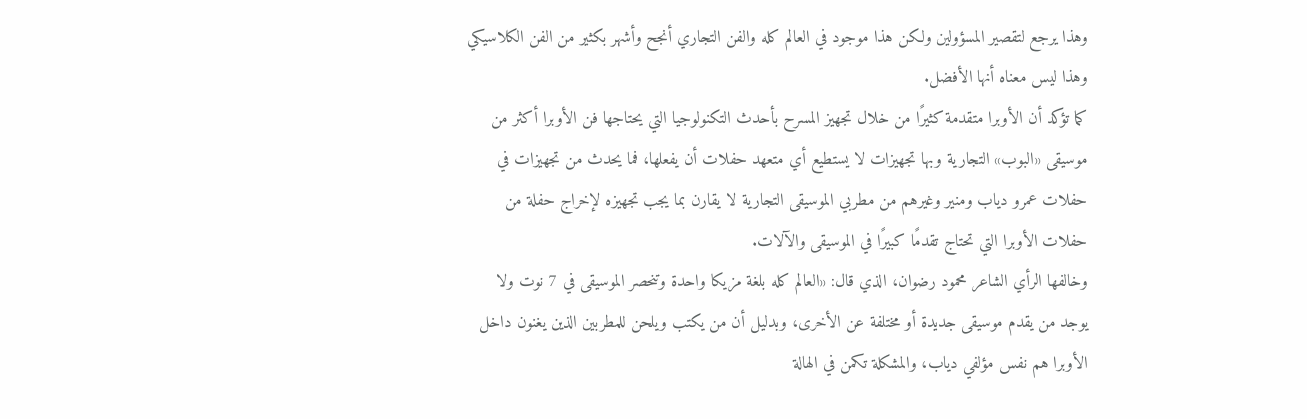وهذا يرجع لتقصير المسؤولين ولكن هذا موجود في العالم كله والفن التجاري أنجح وأشهر بكثير من الفن الكلاسيكي وهذا ليس معناه أنها الأفضل.
كما تؤكد أن الأوبرا متقدمة كثيرًا من خلال تجهيز المسرح بأحدث التكنولوجيا التي يحتاجها فن الأوبرا أكثر من موسيقى «البوب» التجارية وبها تجهيزات لا يستطيع أي متعهد حفلات أن يفعلها، فما يحدث من تجهيزات في حفلات عمرو دياب ومنير وغيرهم من مطربي الموسيقى التجارية لا يقارن بما يجب تجهيزه لإخراج حفلة من حفلات الأوبرا التي تحتاج تقدمًا كبيرًا في الموسيقى والآلات.
وخالفها الرأي الشاعر محمود رضوان، الذي قال: «العالم كله بلغة مزيكا واحدة وتنحصر الموسيقى في 7 نوت ولا يوجد من يقدم موسيقى جديدة أو مختلفة عن الأخرى، وبدليل أن من يكتب ويلحن للمطربين الذين يغنون داخل الأوبرا هم نفس مؤلفي دياب، والمشكلة تكمن في الهالة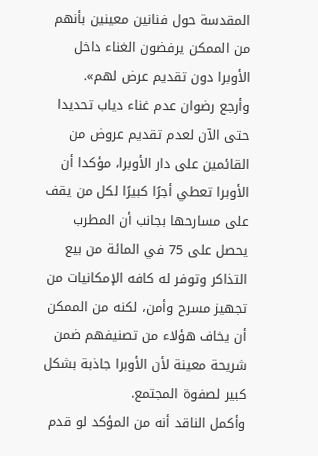المقدسة حول فنانين معينين بأنهم من الممكن يرفضون الغناء داخل الأوبرا دون تقديم عرض لهم».
وأرجع رضوان عدم غناء دياب تحديدا حتى الآن لعدم تقديم عروض من القائمين على دار الأوبرا، مؤكدا أن الأوبرا تعطي أجرًا كبيرًا لكل من يقف على مسارحها بجانب أن المطرب يحصل على 75 في المائة من بيع التذاكر وتوفر له كافه الإمكانيات من تجهيز مسرح وأمن، لكنه من الممكن أن يخاف هؤلاء من تصنيفهم ضمن شريحة معينة لأن الأوبرا جاذبة بشكل كبير لصفوة المجتمع.
وأكمل الناقد أنه من المؤكد لو قدم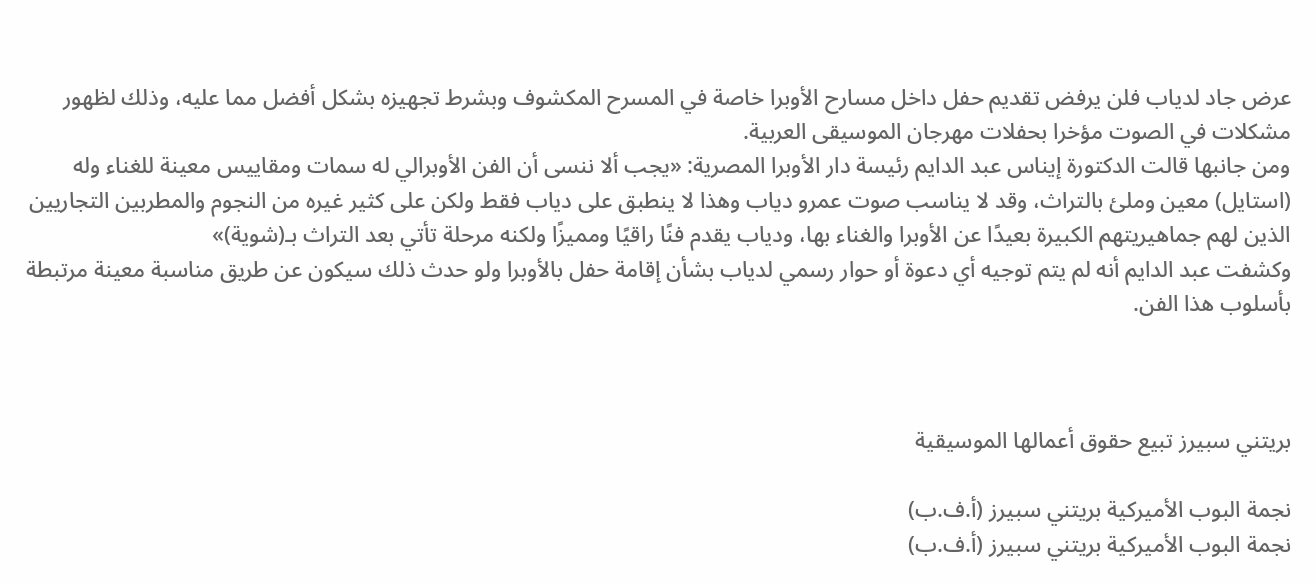عرض جاد لدياب فلن يرفض تقديم حفل داخل مسارح الأوبرا خاصة في المسرح المكشوف وبشرط تجهيزه بشكل أفضل مما عليه، وذلك لظهور مشكلات في الصوت مؤخرا بحفلات مهرجان الموسيقى العربية.
ومن جانبها قالت الدكتورة إيناس عبد الدايم رئيسة دار الأوبرا المصرية: «يجب ألا ننسى أن الفن الأوبرالي له سمات ومقاييس معينة للغناء وله (استايل) معين وملئ بالتراث، وقد لا يناسب صوت عمرو دياب وهذا لا ينطبق على دياب فقط ولكن على كثير غيره من النجوم والمطربين التجاريين الذين لهم جماهيريتهم الكبيرة بعيدًا عن الأوبرا والغناء بها، ودياب يقدم فنًا راقيًا ومميزًا ولكنه مرحلة تأتي بعد التراث بـ(شوية)»
وكشفت عبد الدايم أنه لم يتم توجيه أي دعوة أو حوار رسمي لدياب بشأن إقامة حفل بالأوبرا ولو حدث ذلك سيكون عن طريق مناسبة معينة مرتبطة بأسلوب هذا الفن.



بريتني سبيرز تبيع حقوق أعمالها الموسيقية

نجمة البوب الأميركية بريتني سبيرز (أ.ف.ب)
نجمة البوب الأميركية بريتني سبيرز (أ.ف.ب)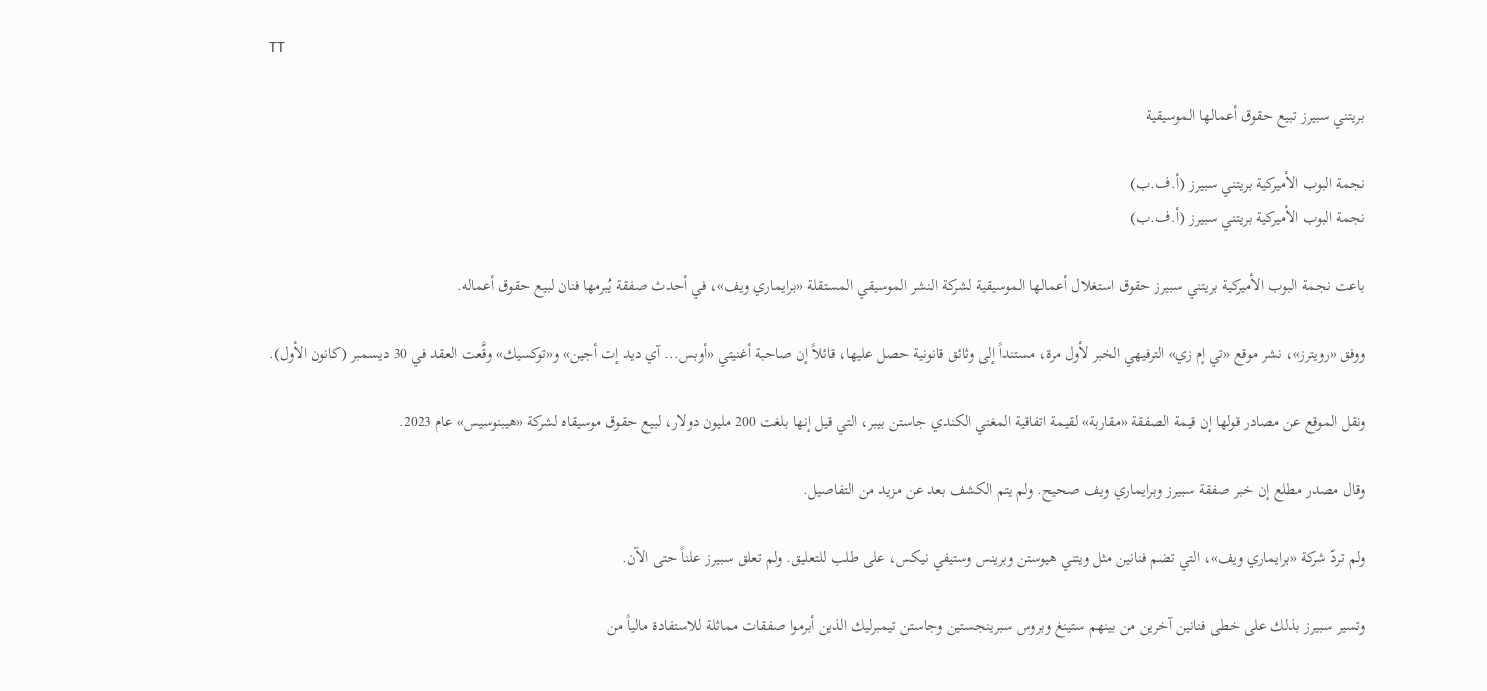TT

بريتني سبيرز تبيع حقوق أعمالها الموسيقية

نجمة البوب الأميركية بريتني سبيرز (أ.ف.ب)
نجمة البوب الأميركية بريتني سبيرز (أ.ف.ب)

باعت نجمة البوب الأميركية بريتني سبيرز حقوق استغلال أعمالها الموسيقية لشركة النشر الموسيقي المستقلة «برايماري ويف»، في أحدث صفقة يُبرمها فنان لبيع حقوق أعماله.

ووفق «رويترز»، نشر موقع «تي إم زي» الترفيهي الخبر لأول مرة، مستنداً إلى وثائق قانونية حصل عليها، قائلاً إن صاحبة أغنيتي «أوبس... آي ديد إت أجين» و«توكسيك» وقَّعت العقد في 30 ديسمبر ‌(كانون الأول).

ونقل ‌الموقع عن مصادر قولها إن ‌قيمة الصفقة «مقاربة» لقيمة اتفاقية المغني الكندي جاستن بيبر، التي قيل إنها بلغت 200 مليون دولار، لبيع حقوق موسيقاه لشركة «هيبنوسيس» عام 2023.

وقال مصدر مطلع إن خبر صفقة سبيرز وبرايماري ويف صحيح. ولم يتم الكشف بعد عن مزيد من التفاصيل.

ولم تردّ شركة «برايماري ‌ويف»، التي تضم ‌فنانين مثل ويتني هيوستن وبرينس وستيفي نيكس، على ‌طلب للتعليق. ولم تعلق سبيرز علناً ‌حتى الآن.

وتسير سبيرز بذلك على خطى فنانين آخرين من بينهم ستينغ وبروس سبرينجستين وجاستن تيمبرليك الذين أبرموا صفقات مماثلة للاستفادة مالياً من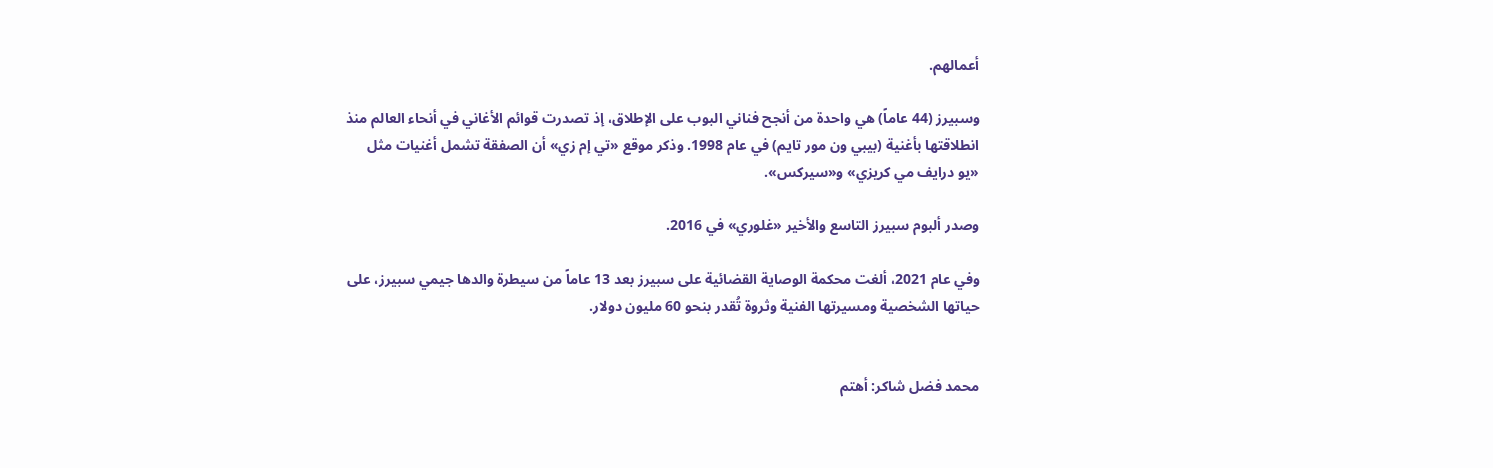أعمالهم.

وسبيرز (44 عاماً) هي واحدة من أنجح فناني البوب على الإطلاق، إذ تصدرت قوائم الأغاني في أنحاء العالم منذ انطلاقتها بأغنية (بيبي ون مور تايم) في عام 1998. وذكر موقع «تي إم زي» أن الصفقة تشمل أغنيات مثل «يو درايف مي كريزي» و«سيركس».

وصدر ألبوم سبيرز التاسع والأخير «غلوري» في 2016.

وفي عام 2021، ألغت محكمة الوصاية القضائية على سبيرز بعد 13 عاماً من سيطرة والدها جيمي سبيرز، على حياتها الشخصية ومسيرتها الفنية وثروة تُقدر بنحو 60 مليون دولار.


محمد فضل شاكر: أهتم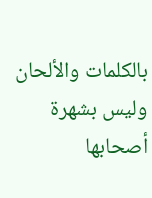بالكلمات والألحان وليس بشهرة أصحابها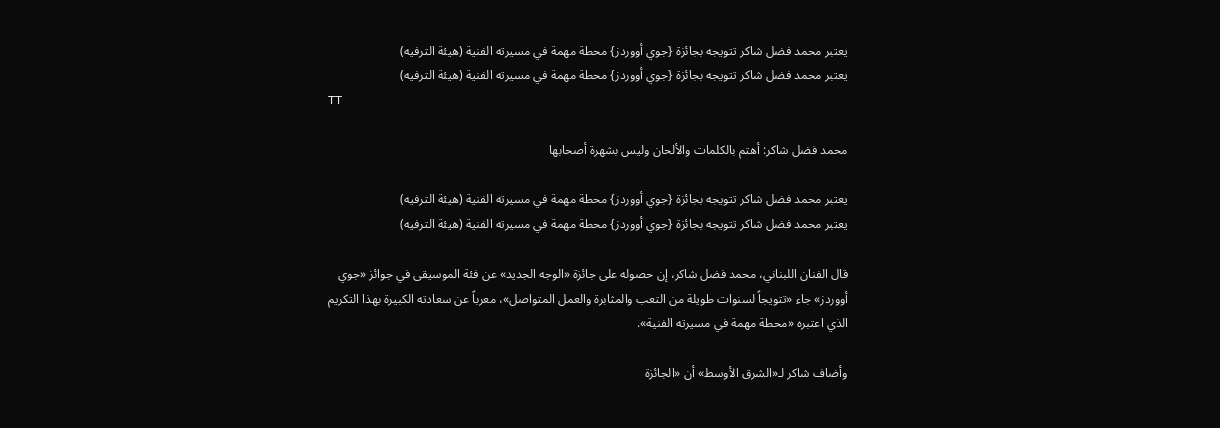يعتبر محمد فضل شاكر تتويجه بجائزة {جوي أووردز} محطة مهمة في مسيرته الفنية (هيئة الترفيه)
يعتبر محمد فضل شاكر تتويجه بجائزة {جوي أووردز} محطة مهمة في مسيرته الفنية (هيئة الترفيه)
TT

محمد فضل شاكر: أهتم بالكلمات والألحان وليس بشهرة أصحابها

يعتبر محمد فضل شاكر تتويجه بجائزة {جوي أووردز} محطة مهمة في مسيرته الفنية (هيئة الترفيه)
يعتبر محمد فضل شاكر تتويجه بجائزة {جوي أووردز} محطة مهمة في مسيرته الفنية (هيئة الترفيه)

قال الفنان اللبناني، محمد فضل شاكر، إن حصوله على جائزة «الوجه الجديد» عن فئة الموسيقى في جوائز «جوي أووردز» جاء «تتويجاً لسنوات طويلة من التعب والمثابرة والعمل المتواصل»، معرباً عن سعادته الكبيرة بهذا التكريم الذي اعتبره «محطة مهمة في مسيرته الفنية».

وأضاف شاكر لـ«الشرق الأوسط» أن «الجائزة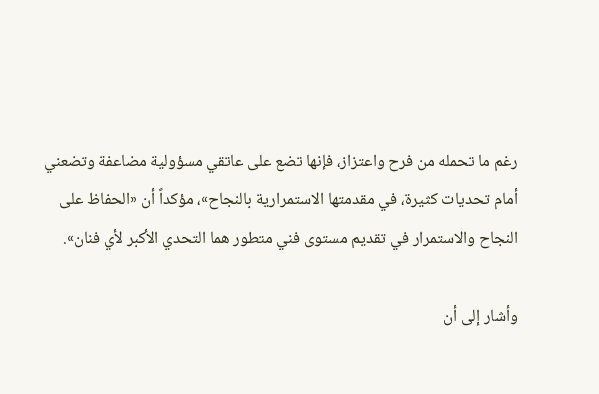رغم ما تحمله من فرح واعتزاز، فإنها تضع على عاتقي مسؤولية مضاعفة وتضعني أمام تحديات كثيرة، في مقدمتها الاستمرارية بالنجاح»، مؤكداً أن «الحفاظ على النجاح والاستمرار في تقديم مستوى فني متطور هما التحدي الأكبر لأي فنان».

وأشار إلى أن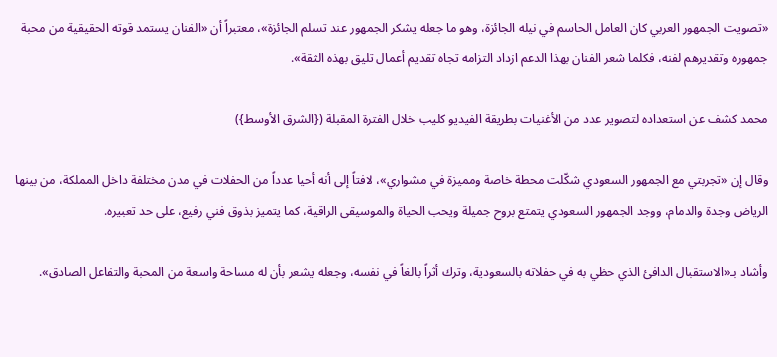«تصويت الجمهور العربي كان العامل الحاسم في نيله الجائزة، وهو ما جعله يشكر الجمهور عند تسلم الجائزة»، معتبراً أن «الفنان يستمد قوته الحقيقية من محبة جمهوره وتقديرهم لفنه، فكلما شعر الفنان بهذا الدعم ازداد التزامه تجاه تقديم أعمال تليق بهذه الثقة».

محمد كشف عن استعداده لتصوير عدد من الأغنيات بطريقة الفيديو كليب خلال الفترة المقبلة ({الشرق الأوسط})

وقال إن «تجربتي مع الجمهور السعودي شكّلت محطة خاصة ومميزة في مشواري»، لافتاً إلى أنه أحيا عدداً من الحفلات في مدن مختلفة داخل المملكة، من بينها الرياض وجدة والدمام، ووجد الجمهور السعودي يتمتع بروح جميلة ويحب الحياة والموسيقى الراقية، كما يتميز بذوق فني رفيع، على حد تعبيره.

وأشاد بـ«الاستقبال الدافئ الذي حظي به في حفلاته بالسعودية، وترك أثراً بالغاً في نفسه، وجعله يشعر بأن له مساحة واسعة من المحبة والتفاعل الصادق».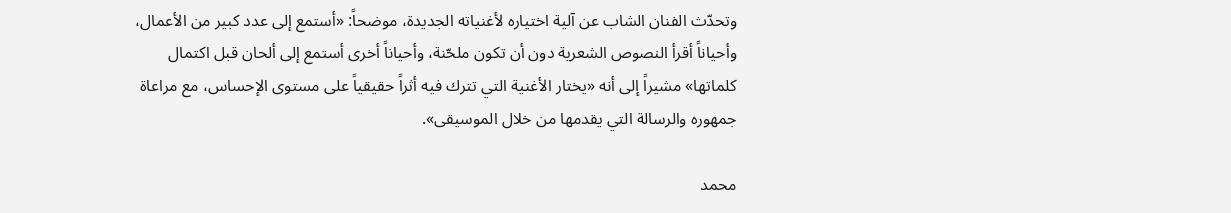وتحدّث الفنان الشاب عن آلية اختياره لأغنياته الجديدة، موضحاً: «أستمع إلى عدد كبير من الأعمال، وأحياناً أقرأ النصوص الشعرية دون أن تكون ملحّنة، وأحياناً أخرى أستمع إلى ألحان قبل اكتمال كلماتها» مشيراً إلى أنه «يختار الأغنية التي تترك فيه أثراً حقيقياً على مستوى الإحساس، مع مراعاة جمهوره والرسالة التي يقدمها من خلال الموسيقى».

محمد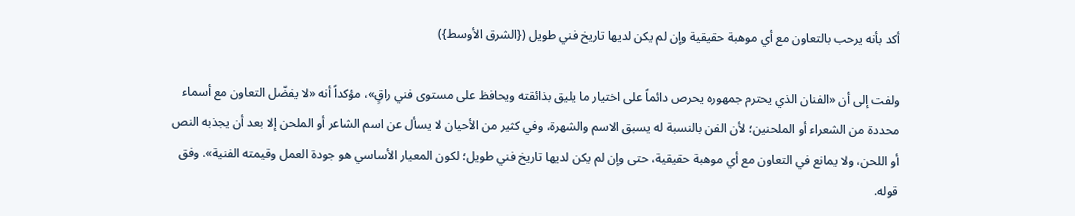أكد بأنه يرحب بالتعاون مع أي موهبة حقيقية وإن لم يكن لديها تاريخ فني طويل ({الشرق الأوسط})

ولفت إلى أن «الفنان الذي يحترم جمهوره يحرص دائماً على اختيار ما يليق بذائقته ويحافظ على مستوى فني راقٍ»، مؤكداً أنه «لا يفضّل التعاون مع أسماء محددة من الشعراء أو الملحنين؛ لأن الفن بالنسبة له يسبق الاسم والشهرة، وفي كثير من الأحيان لا يسأل عن اسم الشاعر أو الملحن إلا بعد أن يجذبه النص أو اللحن، ولا يمانع في التعاون مع أي موهبة حقيقية، حتى وإن لم يكن لديها تاريخ فني طويل؛ لكون المعيار الأساسي هو جودة العمل وقيمته الفنية». وفق قوله.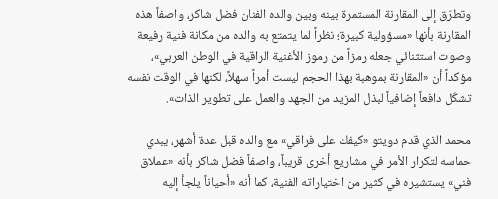وتطرّق إلى المقارنة المستمرة بينه وبين والده الفنان فضل شاكر، واصفاً هذه المقارنة بأنها «مسؤولية كبيرة؛ نظراً لما يتمتع به والده من مكانة فنية رفيعة وصوت استثنائي جعله رمزاً من رموز الأغنية الراقية في الوطن العربي»، مؤكداً أن «المقارنة بموهبة بهذا الحجم ليست أمراً سهلاً، لكنها في الوقت نفسه تشكّل دافعاً إضافياً لبذل المزيد من الجهد والعمل على تطوير الذات».

محمد الذي قدم دويتو «كيفك على فراقي» مع والده قبل عدة أشهر، يبدي حماسه لتكرار الأمر في مشاريع أخرى قريباً، واصفاً فضل شاكر بأنه «عملاق فني» يستشيره في كثير من اختياراته الفنية، كما أنه «أحياناً يلجأ إليه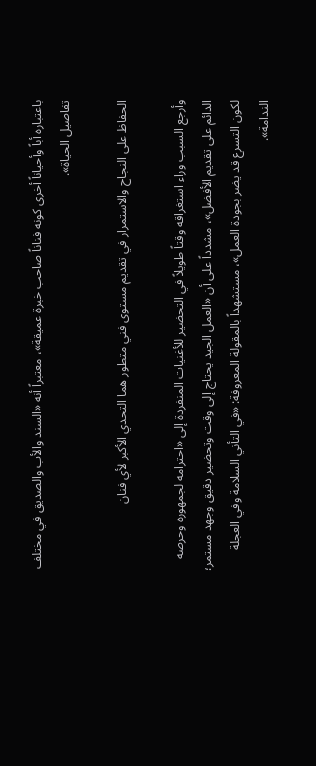باعتباره أباً وأحياناً أخرى كونه فناناً صاحب خبرة عميقة»، معتبراً أنه «السند والأب والصديق في مختلف تفاصيل الحياة».

الحفاظ على النجاح والاستمرار في تقديم مستوى فني متطور هما التحدي الأكبر لأي فنان

وأرجع السبب وراء استغراقه وقتاً طويلاً في التحضير للأغنيات المنفردة إلى «احترامه لجمهوره وحرصه الدائم على تقديم الأفضل»، مشدداً على أن «العمل الجيد يحتاج إلى وقت وتحضير دقيق وجهد مستمر؛ لكون التسرع قد يضر بجودة العمل»، مستشهداً بالمقولة المعروفة: «في التأني السلامة وفي العجلة الندامة».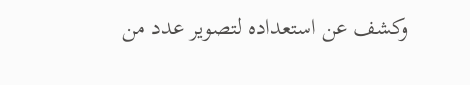وكشف عن استعداده لتصوير عدد من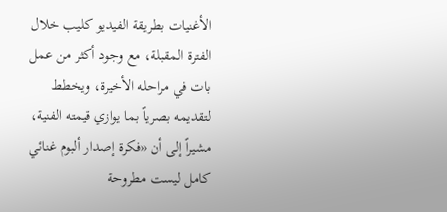الأغنيات بطريقة الفيديو كليب خلال الفترة المقبلة، مع وجود أكثر من عمل بات في مراحله الأخيرة، ويخطط لتقديمه بصرياً بما يوازي قيمته الفنية، مشيراً إلى أن «فكرة إصدار ألبوم غنائي كامل ليست مطروحة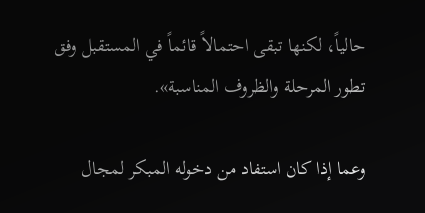حالياً، لكنها تبقى احتمالاً قائماً في المستقبل وفق تطور المرحلة والظروف المناسبة».

وعما إذا كان استفاد من دخوله المبكر لمجال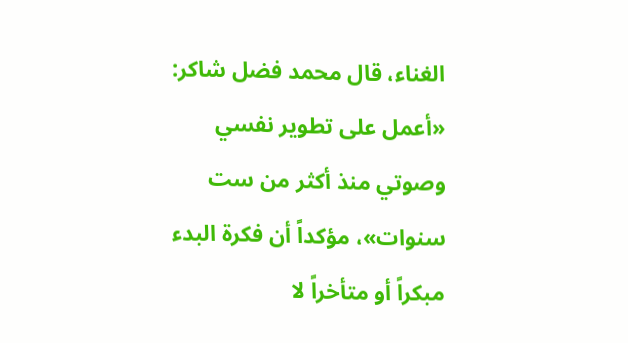الغناء، قال محمد فضل شاكر: «أعمل على تطوير نفسي وصوتي منذ أكثر من ست سنوات»، مؤكداً أن فكرة البدء مبكراً أو متأخراً لا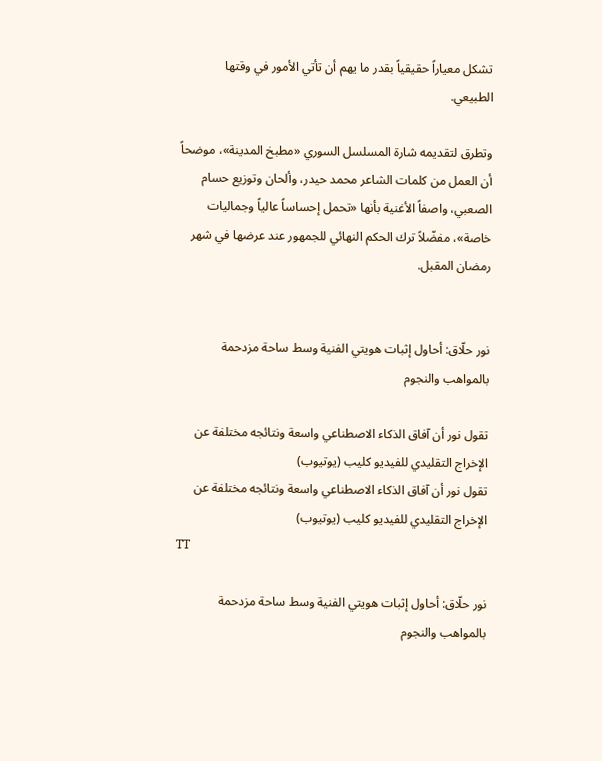تشكل معياراً حقيقياً بقدر ما يهم أن تأتي الأمور في وقتها الطبيعي.

وتطرق لتقديمه شارة المسلسل السوري «مطبخ المدينة»، موضحاً أن العمل من كلمات الشاعر محمد حيدر، وألحان وتوزيع حسام الصعبي، واصفاً الأغنية بأنها «تحمل إحساساً عالياً وجماليات خاصة»، مفضّلاً ترك الحكم النهائي للجمهور عند عرضها في شهر رمضان المقبل.


نور حلّاق: أحاول إثبات هويتي الفنية وسط ساحة مزدحمة بالمواهب والنجوم

تقول نور أن آفاق الذكاء الاصطناعي واسعة ونتائجه مختلفة عن الإخراج التقليدي للفيديو كليب (يوتيوب)
تقول نور أن آفاق الذكاء الاصطناعي واسعة ونتائجه مختلفة عن الإخراج التقليدي للفيديو كليب (يوتيوب)
TT

نور حلّاق: أحاول إثبات هويتي الفنية وسط ساحة مزدحمة بالمواهب والنجوم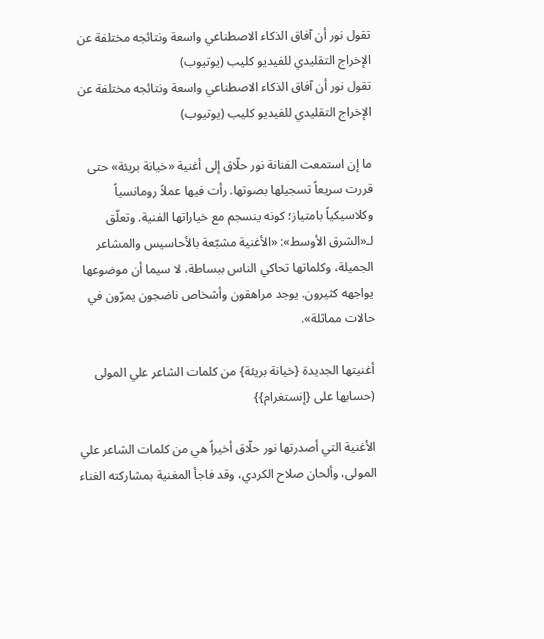تقول نور أن آفاق الذكاء الاصطناعي واسعة ونتائجه مختلفة عن الإخراج التقليدي للفيديو كليب (يوتيوب)
تقول نور أن آفاق الذكاء الاصطناعي واسعة ونتائجه مختلفة عن الإخراج التقليدي للفيديو كليب (يوتيوب)

ما إن استمعت الفنانة نور حلّاق إلى أغنية «خيانة بريئة» حتى قررت سريعاً تسجيلها بصوتها. رأت فيها عملاً رومانسياً وكلاسيكياً بامتياز؛ كونه ينسجم مع خياراتها الفنية. وتعلّق لـ«الشرق الأوسط»: «الأغنية مشبّعة بالأحاسيس والمشاعر الجميلة، وكلماتها تحاكي الناس ببساطة، لا سيما أن موضوعها يواجهه كثيرون. يوجد مراهقون وأشخاص ناضجون يمرّون في حالات مماثلة».

أغنيتها الجديدة {خيانة بريئة} من كلمات الشاعر علي المولى (حسابها على {إنستغرام}}

الأغنية التي أصدرتها نور حلّاق أخيراً هي من كلمات الشاعر علي المولى، وألحان صلاح الكردي، وقد فاجأ المغنية بمشاركته الغناء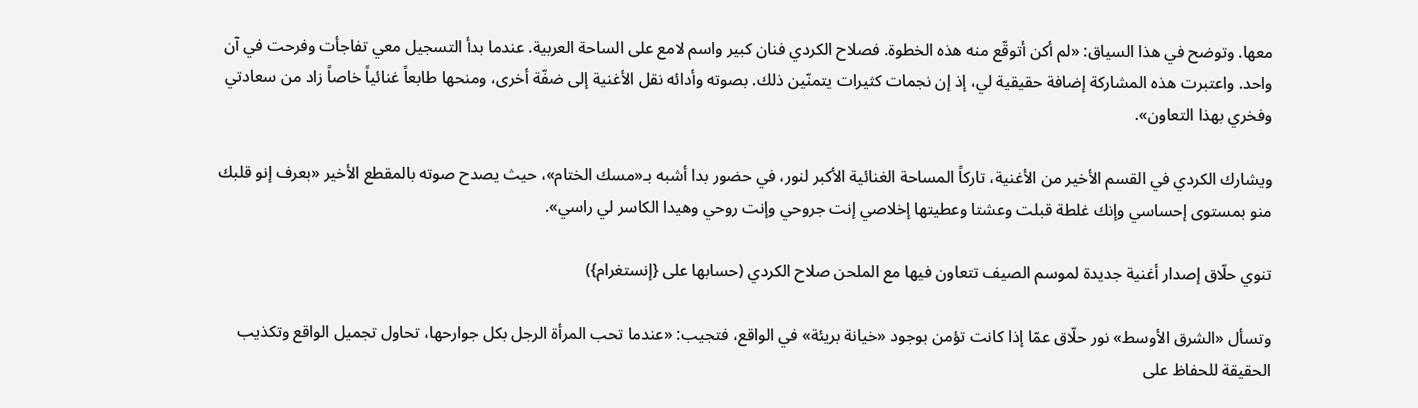معها. وتوضح في هذا السياق: «لم أكن أتوقّع منه هذه الخطوة. فصلاح الكردي فنان كبير واسم لامع على الساحة العربية. عندما بدأ التسجيل معي تفاجأت وفرحت في آن واحد. واعتبرت هذه المشاركة إضافة حقيقية لي، إذ إن نجمات كثيرات يتمنّين ذلك. بصوته وأدائه نقل الأغنية إلى ضفّة أخرى، ومنحها طابعاً غنائياً خاصاً زاد من سعادتي وفخري بهذا التعاون».

ويشارك الكردي في القسم الأخير من الأغنية، تاركاً المساحة الغنائية الأكبر لنور، في حضور بدا أشبه بـ«مسك الختام»، حيث يصدح صوته بالمقطع الأخير «بعرف إنو قلبك منو بمستوى إحساسي وإنك غلطة قبلت وعشتا وعطيتها إخلاصي إنت جروحي وإنت روحي وهيدا الكاسر لي راسي».

تنوي حلّاق إصدار أغنية جديدة لموسم الصيف تتعاون فيها مع الملحن صلاح الكردي (حسابها على {إنستغرام})

وتسأل «الشرق الأوسط» نور حلّاق عمّا إذا كانت تؤمن بوجود «خيانة بريئة» في الواقع، فتجيب: «عندما تحب المرأة الرجل بكل جوارحها، تحاول تجميل الواقع وتكذيب الحقيقة للحفاظ على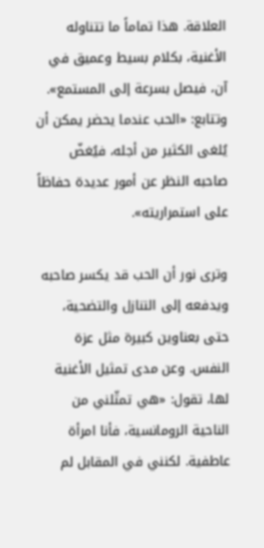العلاقة. هذا تماماً ما تتناوله الأغنية، بكلام بسيط وعميق في آن، فيصل بسرعة إلى المستمع». وتتابع: «الحب عندما يحضر يمكن أن يُلغى الكثير من أجله، فيُغضّ صاحبه النظر عن أمور عديدة حفاظاً على استمراريته».

وترى نور أن الحب قد يكسر صاحبه ويدفعه إلى التنازل والتضحية، حتى بعناوين كبيرة مثل عزة النفس. وعن مدى تمثيل الأغنية لها، تقول: «هي تمثّلني من الناحية الرومانسية، فأنا امرأة عاطفية. لكنني في المقابل لم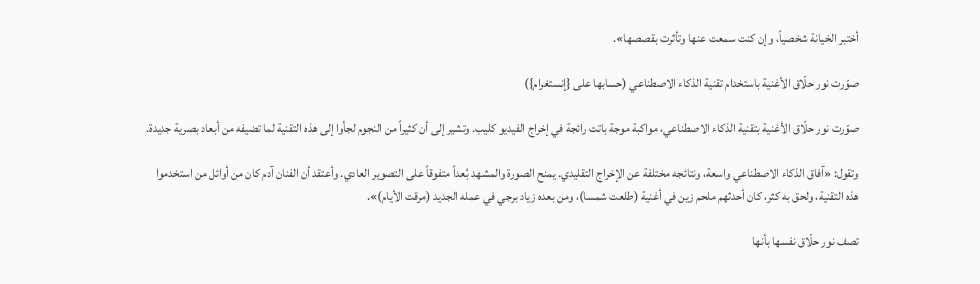أختبر الخيانة شخصياً، وإن كنت سمعت عنها وتأثرت بقصصها».

صوّرت نور حلّاق الأغنية باستخدام تقنية الذكاء الاصطناعي (حسابها على {إنستغرام})

صوّرت نور حلّاق الأغنية بتقنية الذكاء الاصطناعي، مواكبة موجة باتت رائجة في إخراج الفيديو كليب. وتشير إلى أن كثيراً من النجوم لجأوا إلى هذه التقنية لما تضيفه من أبعاد بصرية جديدة.

وتقول: «آفاق الذكاء الاصطناعي واسعة، ونتائجه مختلفة عن الإخراج التقليدي. يمنح الصورة والمشهد بُعداً متفوقاً على التصوير العادي. وأعتقد أن الفنان آدم كان من أوائل من استخدموا هذه التقنية، ولحق به كثر، كان أحدثهم ملحم زين في أغنية (طلعت شمسا)، ومن بعده زياد برجي في عمله الجديد (مرقت الأيام)».

تصف نور حلّاق نفسها بأنها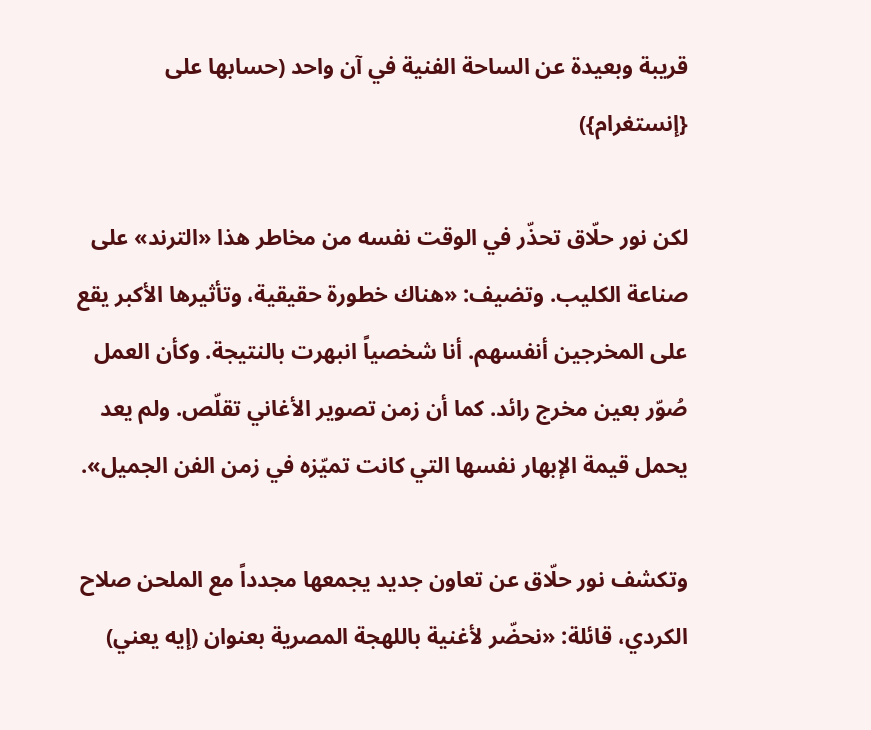قريبة وبعيدة عن الساحة الفنية في آن واحد (حسابها على {إنستغرام})

لكن نور حلّاق تحذّر في الوقت نفسه من مخاطر هذا «الترند» على صناعة الكليب. وتضيف: «هناك خطورة حقيقية، وتأثيرها الأكبر يقع على المخرجين أنفسهم. أنا شخصياً انبهرت بالنتيجة. وكأن العمل صُوّر بعين مخرج رائد. كما أن زمن تصوير الأغاني تقلّص. ولم يعد يحمل قيمة الإبهار نفسها التي كانت تميّزه في زمن الفن الجميل».

وتكشف نور حلّاق عن تعاون جديد يجمعها مجدداً مع الملحن صلاح الكردي، قائلة: «نحضّر لأغنية باللهجة المصرية بعنوان (إيه يعني)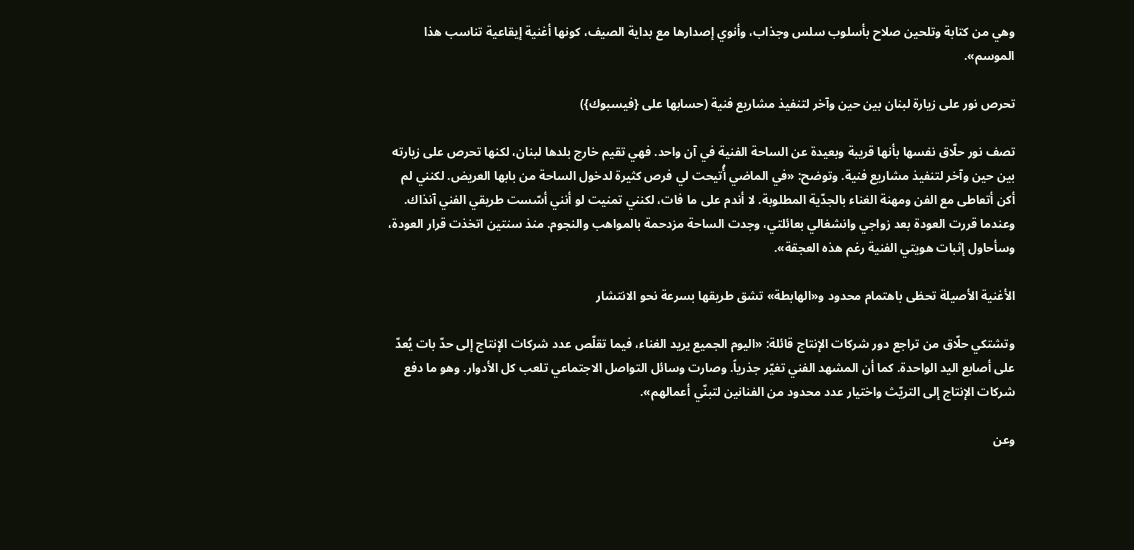وهي من كتابة وتلحين صلاح بأسلوب سلس وجذاب، وأنوي إصدارها مع بداية الصيف، كونها أغنية إيقاعية تناسب هذا الموسم».

تحرص نور على زيارة لبنان بين حين وآخر لتنفيذ مشاريع فنية (حسابها على {فيسبوك})

تصف نور حلّاق نفسها بأنها قريبة وبعيدة عن الساحة الفنية في آن واحد. فهي تقيم خارج بلدها لبنان، لكنها تحرص على زيارته بين حين وآخر لتنفيذ مشاريع فنية. وتوضح: «في الماضي أُتيحت لي فرص كثيرة لدخول الساحة من بابها العريض. لكنني لم أكن أتعاطى مع الفن ومهنة الغناء بالجدّية المطلوبة. لا أندم على ما فات، لكنني تمنيت لو أنني أسّست طريقي الفني آنذاك. وعندما قررت العودة بعد زواجي وانشغالي بعائلتي، وجدت الساحة مزدحمة بالمواهب والنجوم. منذ سنتين اتخذت قرار العودة، وسأحاول إثبات هويتي الفنية رغم هذه العجقة».

الأغنية الأصيلة تحظى باهتمام محدود و«الهابطة» تشق طريقها بسرعة نحو الانتشار

وتشتكي حلّاق من تراجع دور شركات الإنتاج قائلة: «اليوم الجميع يريد الغناء، فيما تقلّص عدد شركات الإنتاج إلى حدّ بات يُعدّ على أصابع اليد الواحدة. كما أن المشهد الفني تغيّر جذرياً. وصارت وسائل التواصل الاجتماعي تلعب كل الأدوار. وهو ما دفع شركات الإنتاج إلى التريّث واختيار عدد محدود من الفنانين لتبنّي أعمالهم».

وعن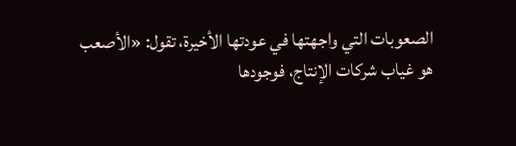الصعوبات التي واجهتها في عودتها الأخيرة، تقول: «الأصعب هو غياب شركات الإنتاج، فوجودها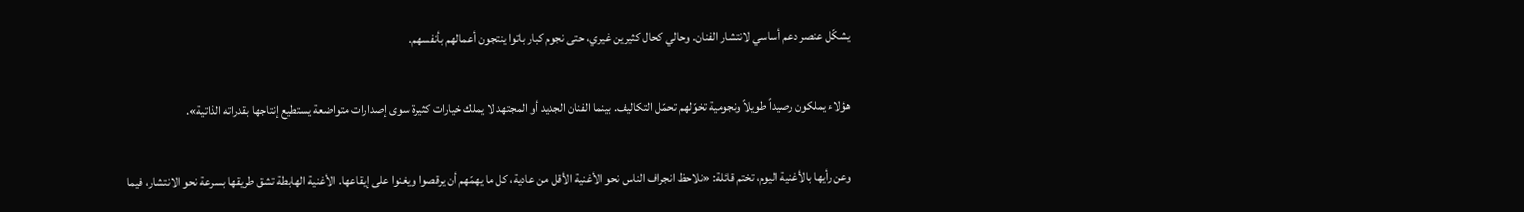يشكّل عنصر دعم أساسي لانتشار الفنان. وحالي كحال كثيرين غيري، حتى نجوم كبار باتوا ينتجون أعمالهم بأنفسهم.

هؤلاء يملكون رصيداً طويلاً ونجومية تخوّلهم تحمّل التكاليف. بينما الفنان الجديد أو المجتهد لا يملك خيارات كثيرة سوى إصدارات متواضعة يستطيع إنتاجها بقدراته الذاتية».

وعن رأيها بالأغنية اليوم، تختم قائلة: «نلاحظ انجراف الناس نحو الأغنية الأقل من عادية، كل ما يهمّهم أن يرقصوا ويغنوا على إيقاعها. الأغنية الهابطة تشق طريقها بسرعة نحو الانتشار، فيما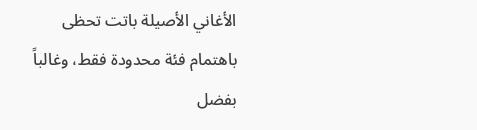الأغاني الأصيلة باتت تحظى باهتمام فئة محدودة فقط، وغالباً بفضل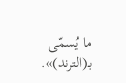ما يُسمّى بـ(الترند)».